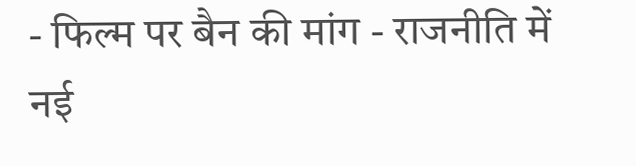- फिल्म पर बैन की मांग - राजनीति में नई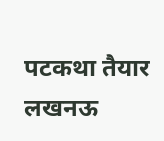पटकथा तैयार लखनऊ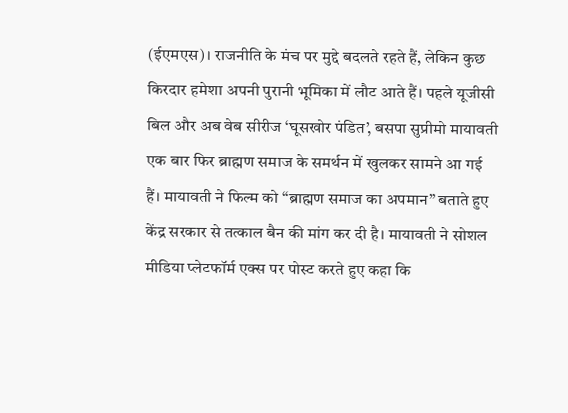(ईएमएस)। राजनीति के मंच पर मुद्दे बदलते रहते हैं, लेकिन कुछ किरदार हमेशा अपनी पुरानी भूमिका में लौट आते हैं। पहले यूजीसी बिल और अब वेब सीरीज ‘घूसखोर पंडित’, बसपा सुप्रीमो मायावती एक बार फिर ब्राह्मण समाज के समर्थन में खुलकर सामने आ गई हैं। मायावती ने फिल्म को “ब्राह्मण समाज का अपमान” बताते हुए केंद्र सरकार से तत्काल बैन की मांग कर दी है। मायावती ने सोशल मीडिया प्लेटफॉर्म एक्स पर पोस्ट करते हुए कहा कि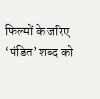फिल्मों के जरिए ‘पंडित’ शब्द को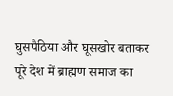घुसपैठिया और घूसखोर बताकर पूरे देश में ब्राह्मण समाज का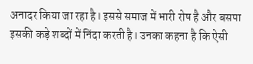अनादर किया जा रहा है। इससे समाज में भारी रोष है और बसपा इसकी कड़े शब्दों में निंदा करती है। उनका कहना है कि ऐसी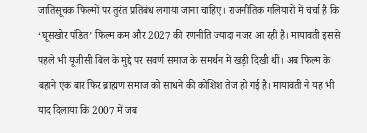जातिसूचक फिल्मों पर तुरंत प्रतिबंध लगाया जाना चाहिए। राजनीतिक गलियारों में चर्चा है कि ‘घूसखोर पंडित’ फिल्म कम और 2027 की रणनीति ज्यादा नजर आ रही है। मायावती इससे पहले भी यूजीसी बिल के मुद्दे पर सवर्ण समाज के समर्थन में खड़ी दिखी थीं। अब फिल्म के बहाने एक बार फिर ब्राह्मण समाज को साधने की कोशिश तेज हो गई है। मायावती ने यह भी याद दिलाया कि 2007 में जब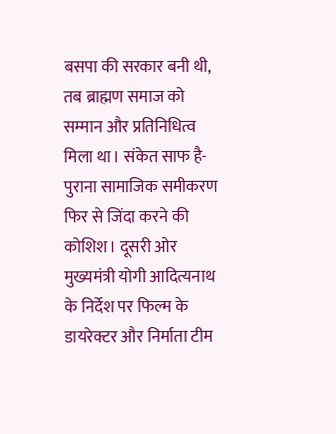बसपा की सरकार बनी थी, तब ब्राह्मण समाज को सम्मान और प्रतिनिधित्व मिला था। संकेत साफ है- पुराना सामाजिक समीकरण फिर से जिंदा करने की कोशिश। दूसरी ओर मुख्यमंत्री योगी आदित्यनाथ के निर्देश पर फिल्म के डायरेक्टर और निर्माता टीम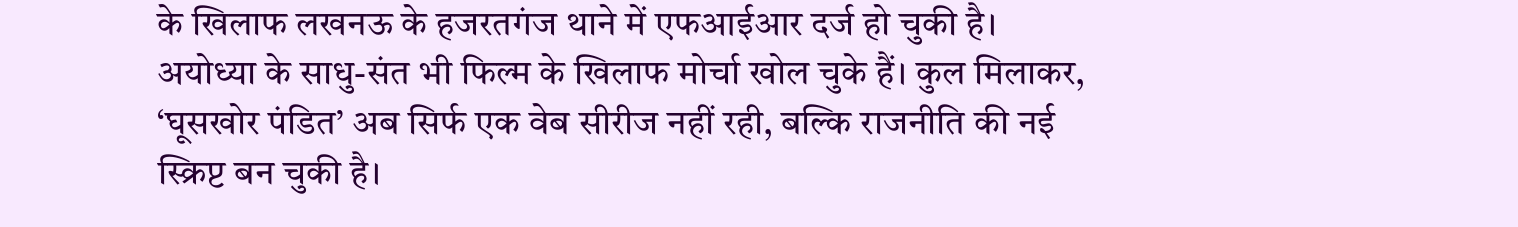के खिलाफ लखनऊ के हजरतगंज थाने में एफआईआर दर्ज हो चुकी है। अयोध्या के साधु-संत भी फिल्म के खिलाफ मोर्चा खोल चुके हैं। कुल मिलाकर, ‘घूसखोर पंडित’ अब सिर्फ एक वेब सीरीज नहीं रही, बल्कि राजनीति की नई स्क्रिप्ट बन चुकी है।